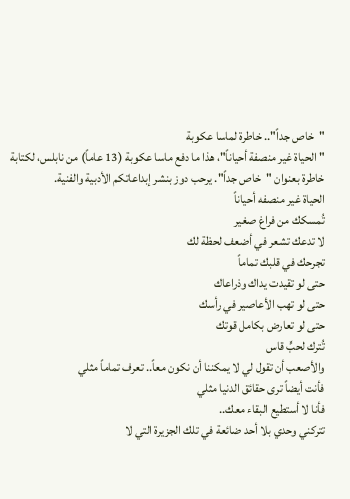"خاص جداً".. خاطرة لماسا عكوبة
"الحياة غير منصفة أحياناً"، هذا ما دفع ماسا عكوبة (13 عاماً) من نابلس، لكتابة خاطرة بعنوان "خاص جداً". يرحب دوز بنشر إبداعاتكم الأدبية والفنية.
الحياة غير منصفه أحياناً
تُمسكك من فراغ صغير
لا تدعك تشعر في أضعف لحظة لك
تجرحك في قلبك تماماً
حتى لو تقيدت يداك وذراعاك
حتى لو تهب الأعاصير في رأسك
حتى لو تعارض بكامل قوتك
تُترك لحبٍّ قاس
والأصعب أن تقول لي لا يمكننا أن نكون معاً.. تعرف تماماً مثلي
فأنت أيضاً ترى حقائق الدنيا مثلي
فأنا لا أستطيع البقاء معك..
تتركني وحدي بلا أحد ضائعة في تلك الجزيرة التي لا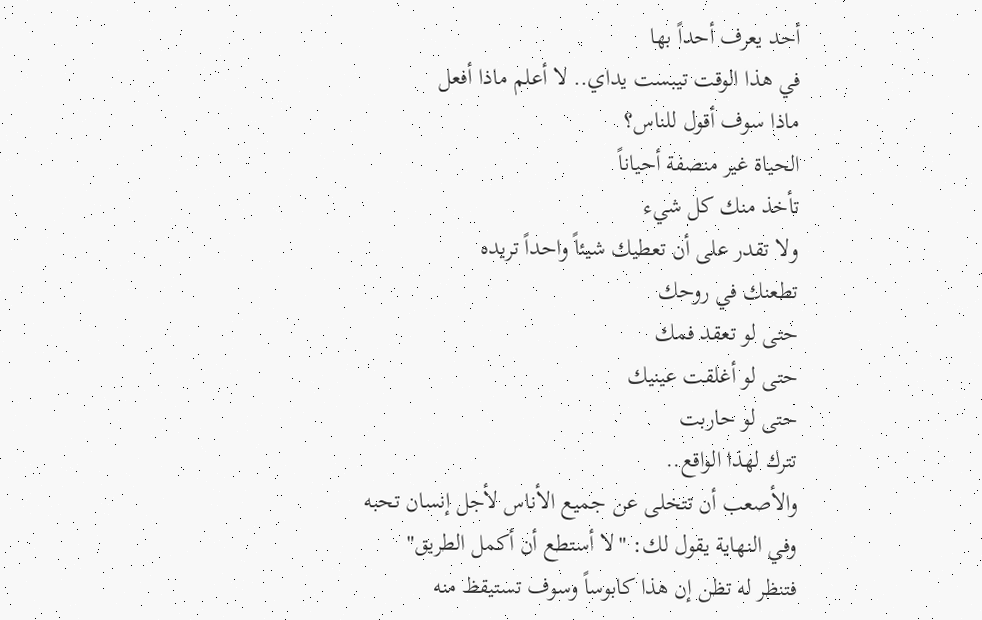أحد يعرف أحداً بها
في هذا الوقت تيبست يداي.. لا أعلم ماذا أفعل
ماذا سوف أقول للناس؟
الحياة غير منصفة أحياناً
تأخذ منك كل شيء
ولا تقدر على أن تعطيك شيئاً واحداً تريده
تطعنك في روحك
حتى لو تعقد فمك
حتى لو أغلقت عينيك
حتى لو حاربت
تترك لهذا الواقع..
والأصعب أن تتخلى عن جميع الأناس لأجل إنسان تحبه
وفي النهاية يقول لك: "لا أستطع أن أكمل الطريق"
فتنظر له تظن إن هذا كابوساً وسوف تستيقظ منه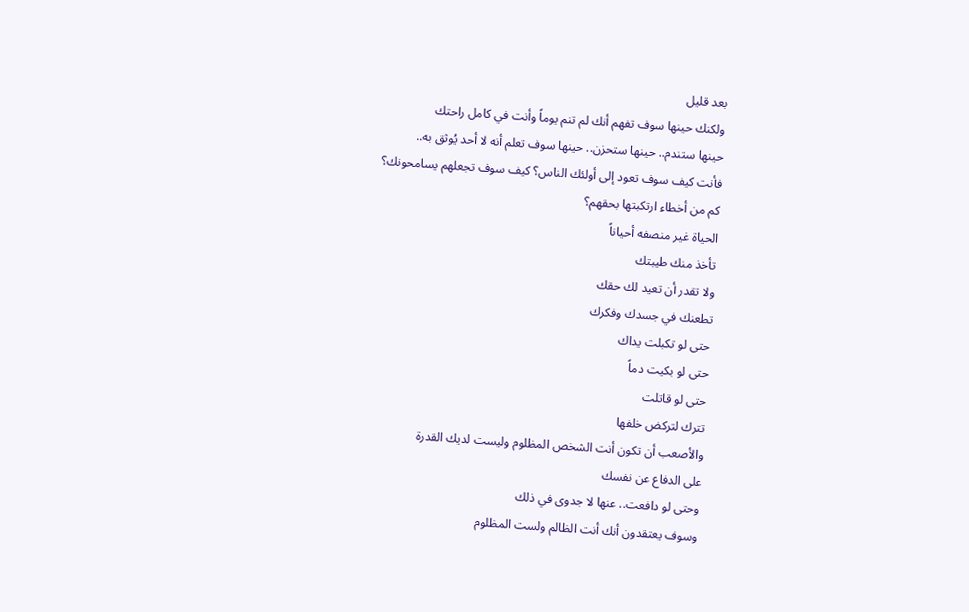بعد قليل
ولكنك حينها سوف تفهم أنك لم تنم يوماً وأنت في كامل راحتك
حينها ستندم.. حينها ستحزن.. حينها سوف تعلم أنه لا أحد يُوثق به..
فأنت كيف سوف تعود إلى أولئك الناس؟ كيف سوف تجعلهم يسامحونك؟
كم من أخطاء ارتكبتها بحقهم؟
الحياة غير منصفه أحياناً
تأخذ منك طيبتك
ولا تقدر أن تعيد لك حقك
تطعنك في جسدك وفكرك
حتى لو تكبلت يداك
حتى لو بكيت دماً
حتى لو قاتلت
تترك لتركض خلفها
والأصعب أن تكون أنت الشخص المظلوم وليست لديك القدرة
على الدفاع عن نفسك
وحتى لو دافعت.. عنها لا جدوى في ذلك
وسوف يعتقدون أنك أنت الظالم ولست المظلوم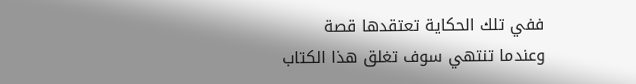ففي تلك الحكاية تعتقدها قصة
وعندما تنتهي سوف تغلق هذا الكتاب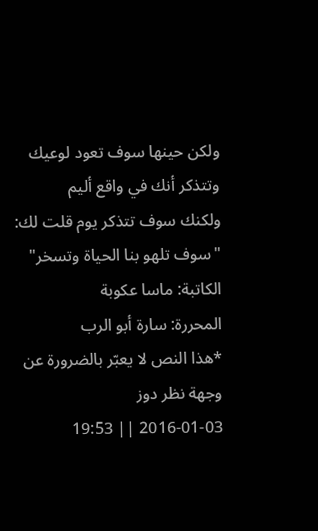ولكن حينها سوف تعود لوعيك وتتذكر أنك في واقع أليم
ولكنك سوف تتذكر يوم قلت لك: "سوف تلهو بنا الحياة وتسخر"
الكاتبة: ماسا عكوبة
المحررة: سارة أبو الرب
*هذا النص لا يعبّر بالضرورة عن وجهة نظر دوز
2016-01-03 || 19:53